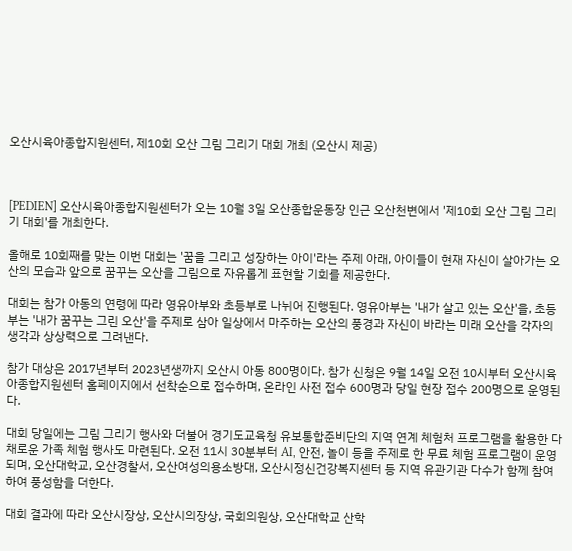오산시육아종합지원센터, 제10회 오산 그림 그리기 대회 개최 (오산시 제공)



[PEDIEN] 오산시육아종합지원센터가 오는 10월 3일 오산종합운동장 인근 오산천변에서 '제10회 오산 그림 그리기 대회'를 개최한다.

올해로 10회째를 맞는 이번 대회는 '꿈을 그리고 성장하는 아이'라는 주제 아래, 아이들이 현재 자신이 살아가는 오산의 모습과 앞으로 꿈꾸는 오산을 그림으로 자유롭게 표현할 기회를 제공한다.

대회는 참가 아동의 연령에 따라 영유아부와 초등부로 나뉘어 진행된다. 영유아부는 '내가 살고 있는 오산'을, 초등부는 '내가 꿈꾸는 그린 오산'을 주제로 삼아 일상에서 마주하는 오산의 풍경과 자신이 바라는 미래 오산을 각자의 생각과 상상력으로 그려낸다.

참가 대상은 2017년부터 2023년생까지 오산시 아동 800명이다. 참가 신청은 9월 14일 오전 10시부터 오산시육아종합지원센터 홈페이지에서 선착순으로 접수하며, 온라인 사전 접수 600명과 당일 현장 접수 200명으로 운영된다.

대회 당일에는 그림 그리기 행사와 더불어 경기도교육청 유보통합준비단의 지역 연계 체험처 프로그램을 활용한 다채로운 가족 체험 행사도 마련된다. 오전 11시 30분부터 AI, 안전, 놀이 등을 주제로 한 무료 체험 프로그램이 운영되며, 오산대학교, 오산경찰서, 오산여성의용소방대, 오산시정신건강복지센터 등 지역 유관기관 다수가 함께 참여하여 풍성함을 더한다.

대회 결과에 따라 오산시장상, 오산시의장상, 국회의원상, 오산대학교 산학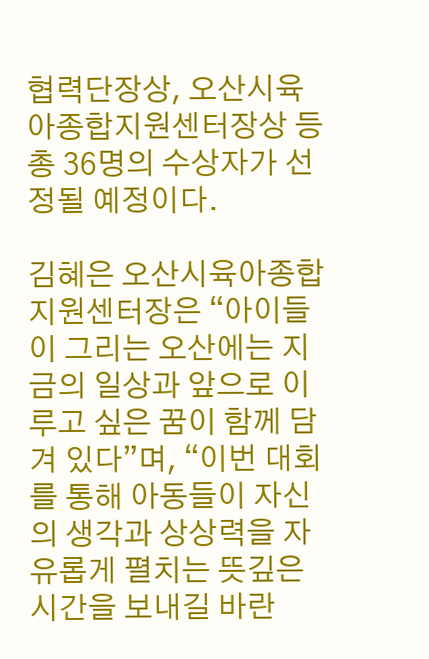협력단장상, 오산시육아종합지원센터장상 등 총 36명의 수상자가 선정될 예정이다.

김혜은 오산시육아종합지원센터장은 “아이들이 그리는 오산에는 지금의 일상과 앞으로 이루고 싶은 꿈이 함께 담겨 있다”며, “이번 대회를 통해 아동들이 자신의 생각과 상상력을 자유롭게 펼치는 뜻깊은 시간을 보내길 바란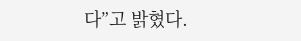다”고 밝혔다.